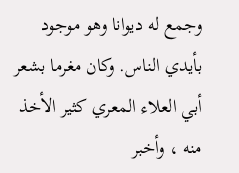وجمع له ديوانا وهو موجود بأيدي الناس. وكان مغرما بشعر أبي العلاء المعري كثير الأخذ منه ، وأخبر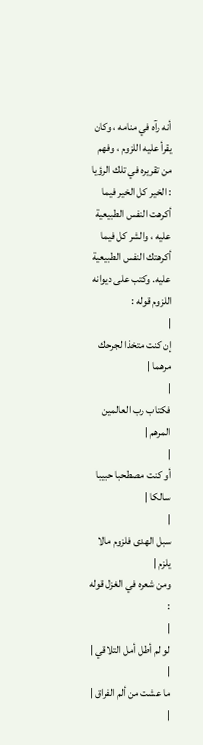أنه رآه في منامه ، وكان يقرأ عليه اللزوم ، وفهم من تقريره في تلك الرؤيا : الخير كل الخير فيما أكرهت النفس الطبيعية عليه ، والشر كل فيما أكرهتك النفس الطبيعية عليه. وكتب على ديوانه اللزوم قوله :
|
إن كنت متخذا لجرحك مرهما |
|
فكتاب رب العالمين المرهم |
|
أو كنت مصطحبا حبيبا سالكا |
|
سبل الهدى فلزوم مالا يلزم |
ومن شعره في الغزل قوله :
|
لو لم أطل أمل التلاقي |
|
ما عشت من ألم الفراق |
|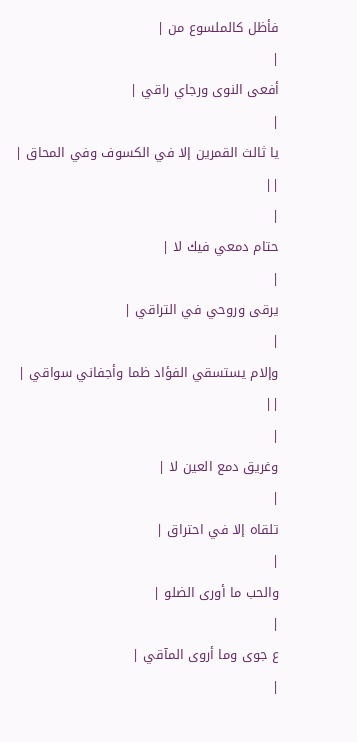فأظل كالملسوع من |
|
أفعى النوى ورجاي راقي |
|
يا ثالث القمرين إلا في الكسوف وفي المحاق |
||
|
حتام دمعي فيك لا |
|
يرقى وروحي في التراقي |
|
وإلام يستسقي الفؤاد ظما وأجفاني سواقي |
||
|
وغريق دمع العين لا |
|
تلقاه إلا في احتراق |
|
والحب ما أورى الضلو |
|
ع جوى وما أروى المآقي |
|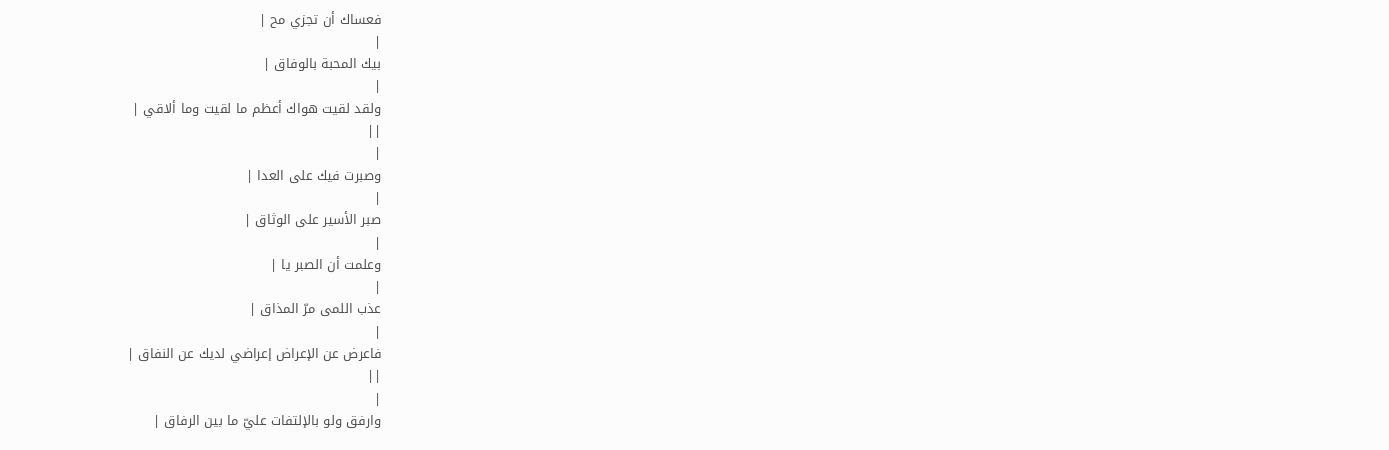فعساك أن تجزي مح |
|
بيك المحبة بالوفاق |
|
ولقد لقيت هواك أعظم ما لقيت وما ألاقي |
||
|
وصبرت فيك على العدا |
|
صبر الأسير على الوثاق |
|
وعلمت أن الصبر يا |
|
عذب اللمى مرّ المذاق |
|
فاعرض عن الإعراض إعراضي لديك عن النفاق |
||
|
وارفق ولو بالإلتفات عليّ ما بين الرفاق |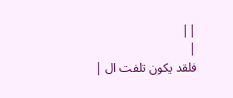||
|
فلقد يكون تلفت ال |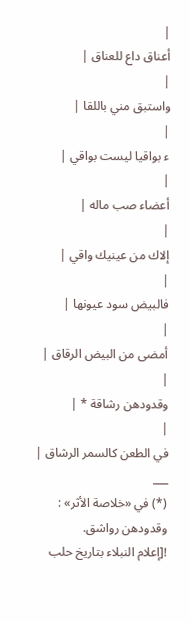|
أعناق داع للعناق |
|
واستبق مني باللقا |
|
ء بواقيا ليست بواقي |
|
أعضاء صب ماله |
|
إلاك من عينيك واقي |
|
فالبيض سود عيونها |
|
أمضى من البيض الرقاق |
|
وقدودهن رشاقة * |
|
في الطعن كالسمر الرشاق |
___
(*) في «خلاصة الأثر» : وقدودهن رواشق.
![إعلام النبلاء بتاريخ حلب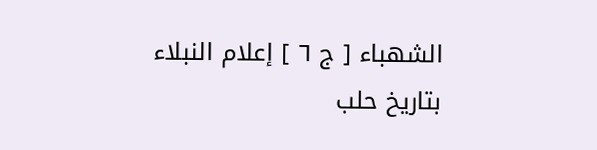الشهباء [ ج ٦ ] إعلام النبلاء بتاريخ حلب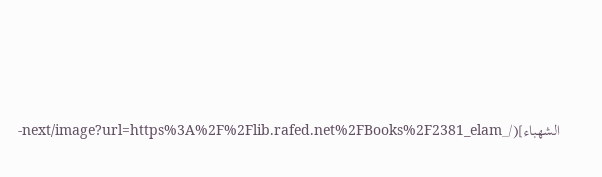الشهباء](/_next/image?url=https%3A%2F%2Flib.rafed.net%2FBooks%2F2381_elam-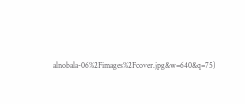alnobala-06%2Fimages%2Fcover.jpg&w=640&q=75)